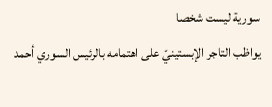سورية ليست شخصا
يواظب التاجر الإبستينيّ على اهتمامه بالرئيس السوري أحمد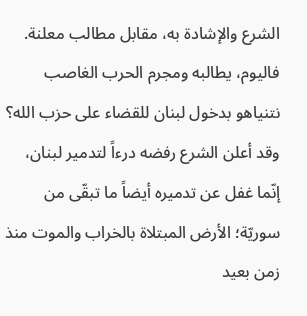الشرع والإشادة به، مقابل مطالب معلنة. فاليوم، يطالبه ومجرم الحرب الغاصب نتنياهو بدخول لبنان للقضاء على حزب الله؟ وقد أعلن الشرع رفضه درءاً لتدمير لبنان، إنّما غفل عن تدميره أيضاً ما تبقّى من سوريّة؛ الأرض المبتلاة بالخراب والموت منذ زمن بعيد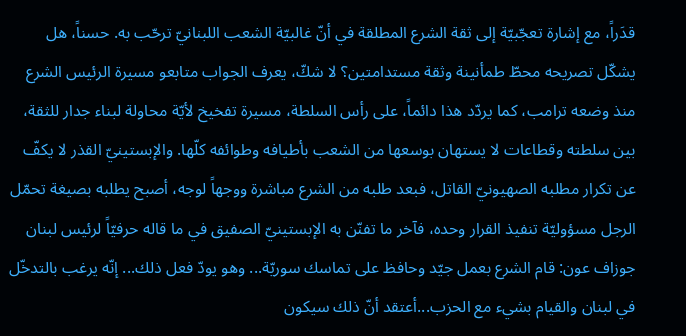قدَراً، مع إشارة تعجّبيّة إلى ثقة الشرع المطلقة في أنّ غالبيّة الشعب اللبنانيّ ترحّب به. حسناً، هل يشكّل تصريحه محطّ طمأنينة وثقة مستدامتين؟ لا شكّ، يعرف الجواب متابعو مسيرة الرئيس الشرع منذ وضعه ترامب، كما يردّد هذا دائماً، على رأس السلطة، مسيرة تفخيخ لأيّة محاولة لبناء جدار للثقة، بين سلطته وقطاعات لا يستهان بوسعها من الشعب بأطيافه وطوائفه كلّها. والإبستينيّ القذر لا يكفّ عن تكرار مطلبه الصهيونيّ القاتل، فبعد طلبه من الشرع مباشرة ووجهاً لوجه، أصبح يطلبه بصيغة تحمّل الرجل مسؤوليّة تنفيذ القرار وحده، فآخر ما تفنّن به الإبستينيّ الصفيق في ما قاله حرفيّاً لرئيس لبنان جوزاف عون: قام الشرع بعمل جيّد وحافظ على تماسك سوريّة... وهو يودّ فعل ذلك... إنّه يرغب بالتدخّل في لبنان والقيام بشيء مع الحزب...أعتقد أنّ ذلك سيكون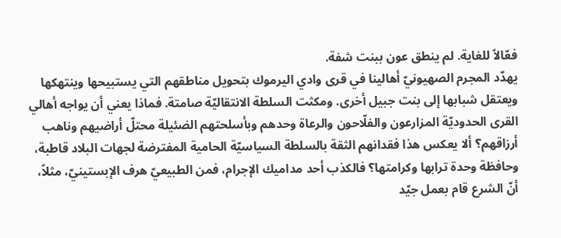فعّالاً للغاية. لم ينطق عون ببنت شفة.
يهدّد المجرم الصهيونيّ أهالينا في قرى وادي اليرموك بتحويل مناطقهم التي يستبيحها وينتهكها ويعتقل شبابها إلى بنت جبيل أخرى. ومكثت السلطة الانتقاليّة صامتة. فماذا يعني أن يواجه أهالي القرى الحدوديّة المزارعون والفلّاحون والرعاة وحدهم وبأسلحتهم الضئيلة محتلّ أراضيهم وناهب أرزاقهم؟ ألا يعكس هذا فقدانهم الثقة بالسلطة السياسيّة الحامية المفترضة لجهات البلاد قاطبة، وحافظة وحدة ترابها وكرامتها؟ فالكذب أحد مداميك الإجرام، فمن الطبيعيّ هرف الإبستينيّ، مثلاً، أنّ الشرع قام بعمل جيّد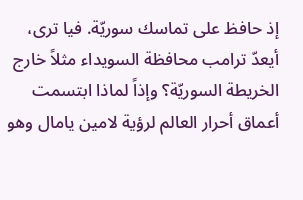إذ حافظ على تماسك سوريّة. فيا ترى، أيعدّ ترامب محافظة السويداء مثلاً خارج الخريطة السوريّة؟ وإذاً لماذا ابتسمت أعماق أحرار العالم لرؤية لامين يامال وهو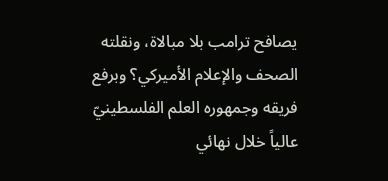يصافح ترامب بلا مبالاة، ونقلته الصحف والإعلام الأميركي؟ وبرفع فريقه وجمهوره العلم الفلسطينيّ عالياً خلال نهائي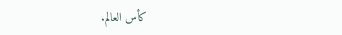كأس العالم.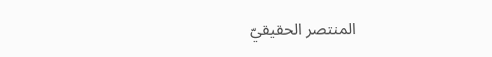المنتصر الحقيقيّ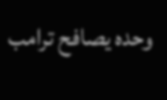وحده يصافح ترامب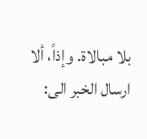بلا مبالاة. وإذاً، ألا
ارسال الخبر الى: